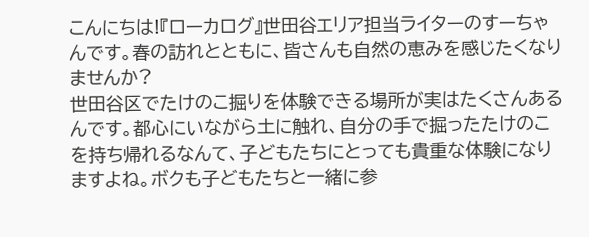こんにちは!『ローカログ』世田谷エリア担当ライターのすーちゃんです。春の訪れとともに、皆さんも自然の恵みを感じたくなりませんか?
世田谷区でたけのこ掘りを体験できる場所が実はたくさんあるんです。都心にいながら土に触れ、自分の手で掘ったたけのこを持ち帰れるなんて、子どもたちにとっても貴重な体験になりますよね。ボクも子どもたちと一緒に参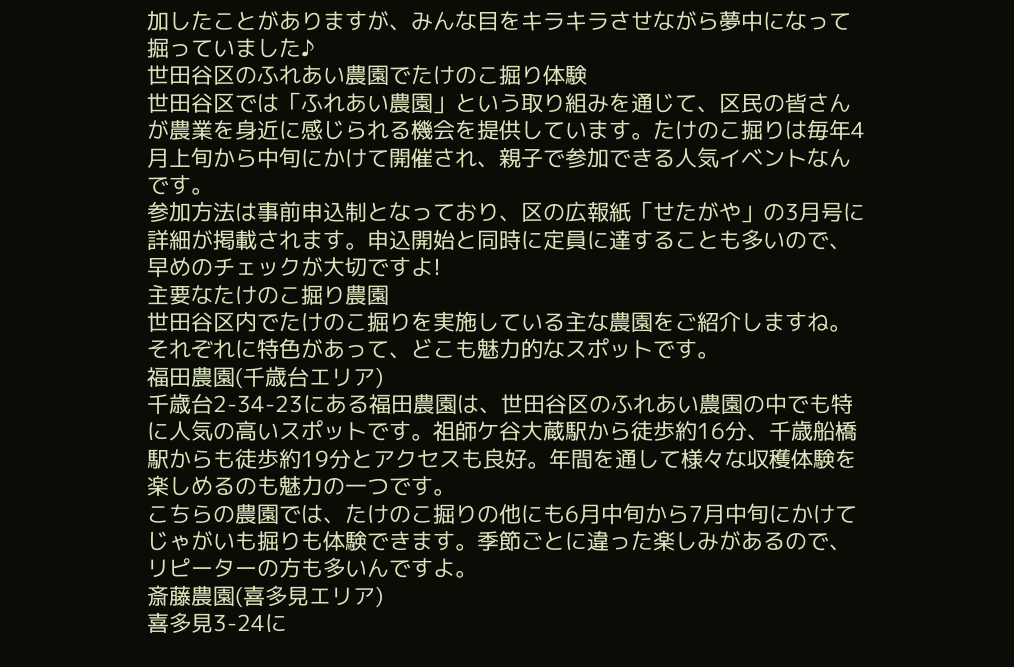加したことがありますが、みんな目をキラキラさせながら夢中になって掘っていました♪
世田谷区のふれあい農園でたけのこ掘り体験
世田谷区では「ふれあい農園」という取り組みを通じて、区民の皆さんが農業を身近に感じられる機会を提供しています。たけのこ掘りは毎年4月上旬から中旬にかけて開催され、親子で参加できる人気イベントなんです。
参加方法は事前申込制となっており、区の広報紙「せたがや」の3月号に詳細が掲載されます。申込開始と同時に定員に達することも多いので、早めのチェックが大切ですよ!
主要なたけのこ掘り農園
世田谷区内でたけのこ掘りを実施している主な農園をご紹介しますね。それぞれに特色があって、どこも魅力的なスポットです。
福田農園(千歳台エリア)
千歳台2-34-23にある福田農園は、世田谷区のふれあい農園の中でも特に人気の高いスポットです。祖師ケ谷大蔵駅から徒歩約16分、千歳船橋駅からも徒歩約19分とアクセスも良好。年間を通して様々な収穫体験を楽しめるのも魅力の一つです。
こちらの農園では、たけのこ掘りの他にも6月中旬から7月中旬にかけてじゃがいも掘りも体験できます。季節ごとに違った楽しみがあるので、リピーターの方も多いんですよ。
斎藤農園(喜多見エリア)
喜多見3-24に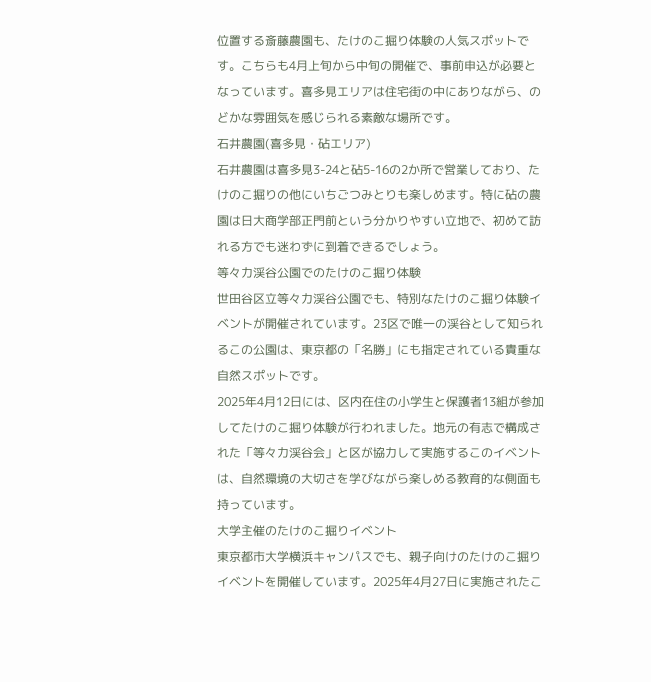位置する斎藤農園も、たけのこ掘り体験の人気スポットです。こちらも4月上旬から中旬の開催で、事前申込が必要となっています。喜多見エリアは住宅街の中にありながら、のどかな雰囲気を感じられる素敵な場所です。
石井農園(喜多見・砧エリア)
石井農園は喜多見3-24と砧5-16の2か所で営業しており、たけのこ掘りの他にいちごつみとりも楽しめます。特に砧の農園は日大商学部正門前という分かりやすい立地で、初めて訪れる方でも迷わずに到着できるでしょう。
等々力渓谷公園でのたけのこ掘り体験
世田谷区立等々力渓谷公園でも、特別なたけのこ掘り体験イベントが開催されています。23区で唯一の渓谷として知られるこの公園は、東京都の「名勝」にも指定されている貴重な自然スポットです。
2025年4月12日には、区内在住の小学生と保護者13組が参加してたけのこ掘り体験が行われました。地元の有志で構成された「等々力渓谷会」と区が協力して実施するこのイベントは、自然環境の大切さを学びながら楽しめる教育的な側面も持っています。
大学主催のたけのこ掘りイベント
東京都市大学横浜キャンパスでも、親子向けのたけのこ掘りイベントを開催しています。2025年4月27日に実施されたこ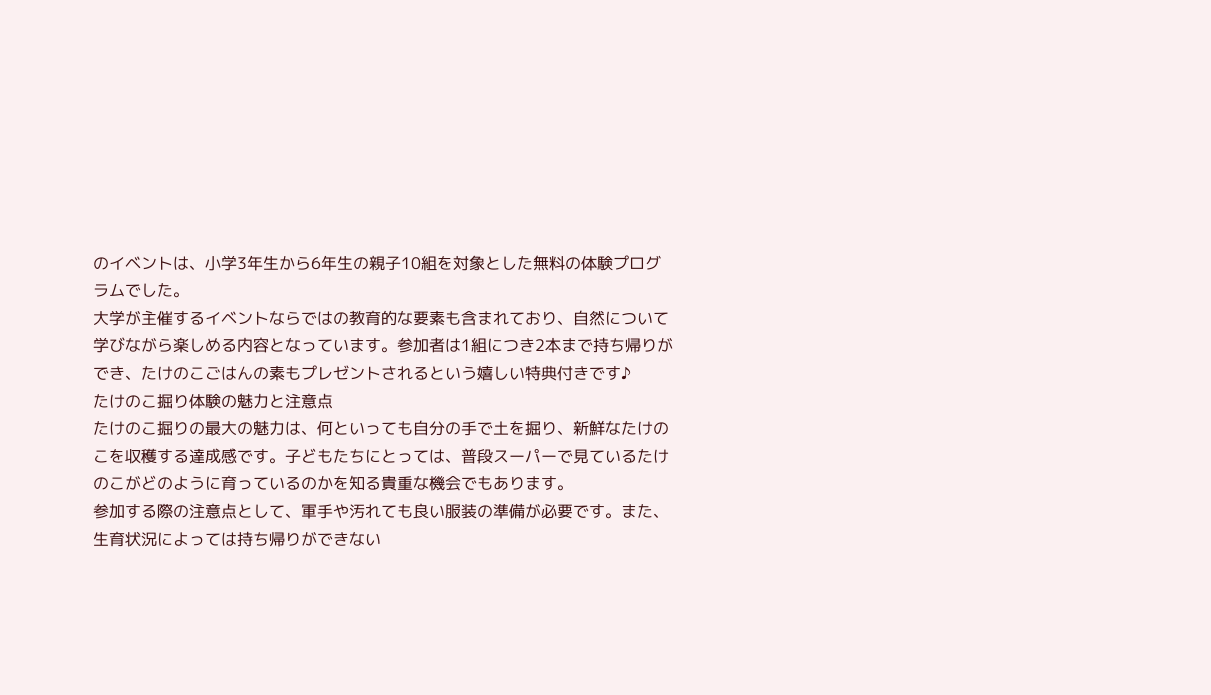のイベントは、小学3年生から6年生の親子10組を対象とした無料の体験プログラムでした。
大学が主催するイベントならではの教育的な要素も含まれており、自然について学びながら楽しめる内容となっています。参加者は1組につき2本まで持ち帰りができ、たけのこごはんの素もプレゼントされるという嬉しい特典付きです♪
たけのこ掘り体験の魅力と注意点
たけのこ掘りの最大の魅力は、何といっても自分の手で土を掘り、新鮮なたけのこを収穫する達成感です。子どもたちにとっては、普段スーパーで見ているたけのこがどのように育っているのかを知る貴重な機会でもあります。
参加する際の注意点として、軍手や汚れても良い服装の準備が必要です。また、生育状況によっては持ち帰りができない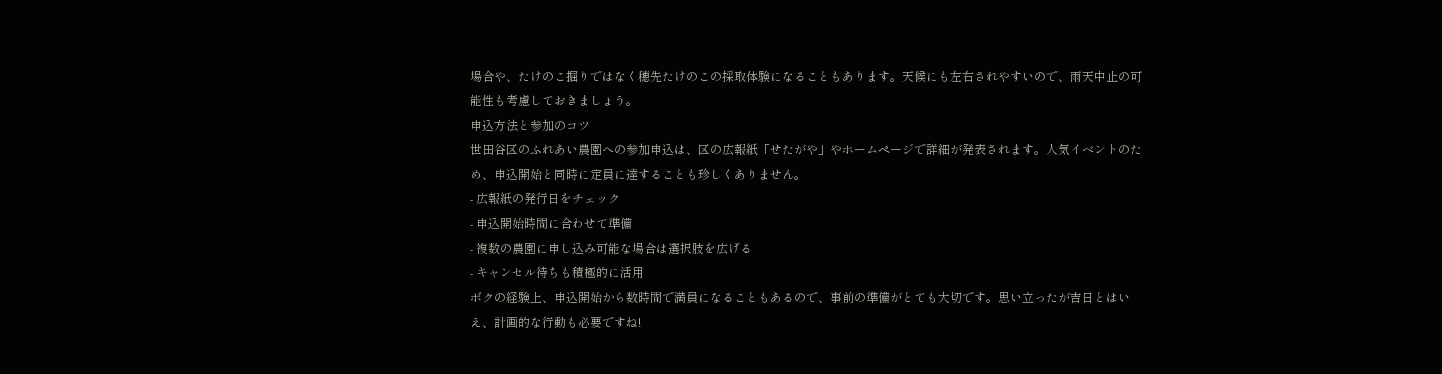場合や、たけのこ掘りではなく穂先たけのこの採取体験になることもあります。天候にも左右されやすいので、雨天中止の可能性も考慮しておきましょう。
申込方法と参加のコツ
世田谷区のふれあい農園への参加申込は、区の広報紙「せたがや」やホームページで詳細が発表されます。人気イベントのため、申込開始と同時に定員に達することも珍しくありません。
- 広報紙の発行日をチェック
- 申込開始時間に合わせて準備
- 複数の農園に申し込み可能な場合は選択肢を広げる
- キャンセル待ちも積極的に活用
ボクの経験上、申込開始から数時間で満員になることもあるので、事前の準備がとても大切です。思い立ったが吉日とはいえ、計画的な行動も必要ですね!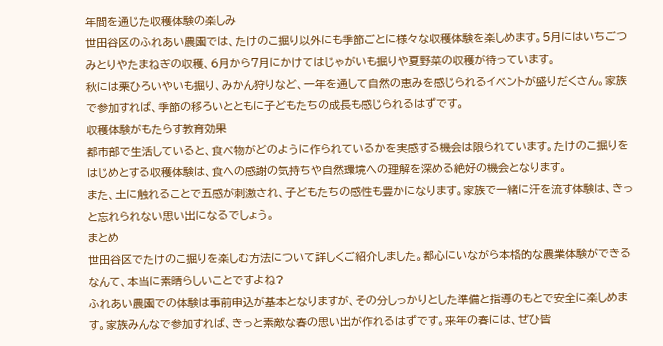年間を通じた収穫体験の楽しみ
世田谷区のふれあい農園では、たけのこ掘り以外にも季節ごとに様々な収穫体験を楽しめます。5月にはいちごつみとりやたまねぎの収穫、6月から7月にかけてはじゃがいも掘りや夏野菜の収穫が待っています。
秋には栗ひろいやいも掘り、みかん狩りなど、一年を通して自然の恵みを感じられるイベントが盛りだくさん。家族で参加すれば、季節の移ろいとともに子どもたちの成長も感じられるはずです。
収穫体験がもたらす教育効果
都市部で生活していると、食べ物がどのように作られているかを実感する機会は限られています。たけのこ掘りをはじめとする収穫体験は、食への感謝の気持ちや自然環境への理解を深める絶好の機会となります。
また、土に触れることで五感が刺激され、子どもたちの感性も豊かになります。家族で一緒に汗を流す体験は、きっと忘れられない思い出になるでしょう。
まとめ
世田谷区でたけのこ掘りを楽しむ方法について詳しくご紹介しました。都心にいながら本格的な農業体験ができるなんて、本当に素晴らしいことですよね?
ふれあい農園での体験は事前申込が基本となりますが、その分しっかりとした準備と指導のもとで安全に楽しめます。家族みんなで参加すれば、きっと素敵な春の思い出が作れるはずです。来年の春には、ぜひ皆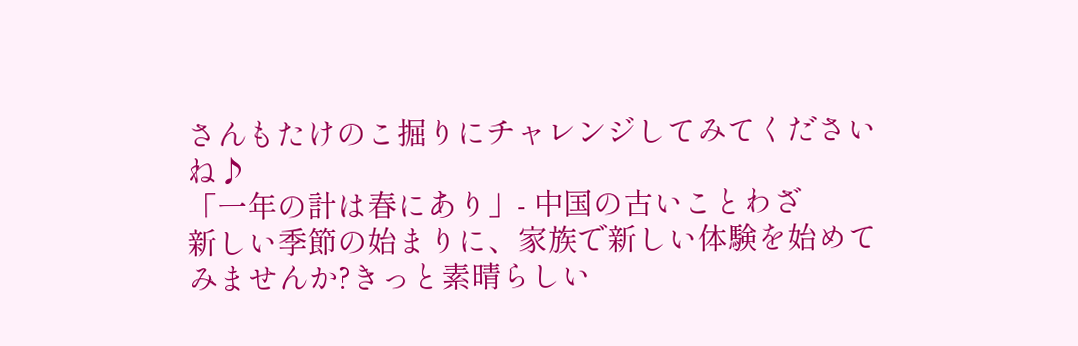さんもたけのこ掘りにチャレンジしてみてくださいね♪
「一年の計は春にあり」- 中国の古いことわざ
新しい季節の始まりに、家族で新しい体験を始めてみませんか?きっと素晴らしい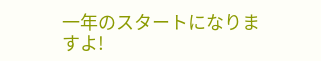一年のスタートになりますよ!